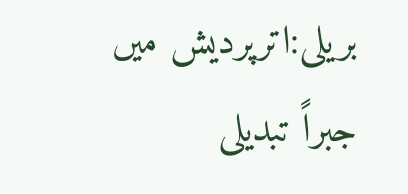بریلی:اترپردیش میں جبراً تبدیلی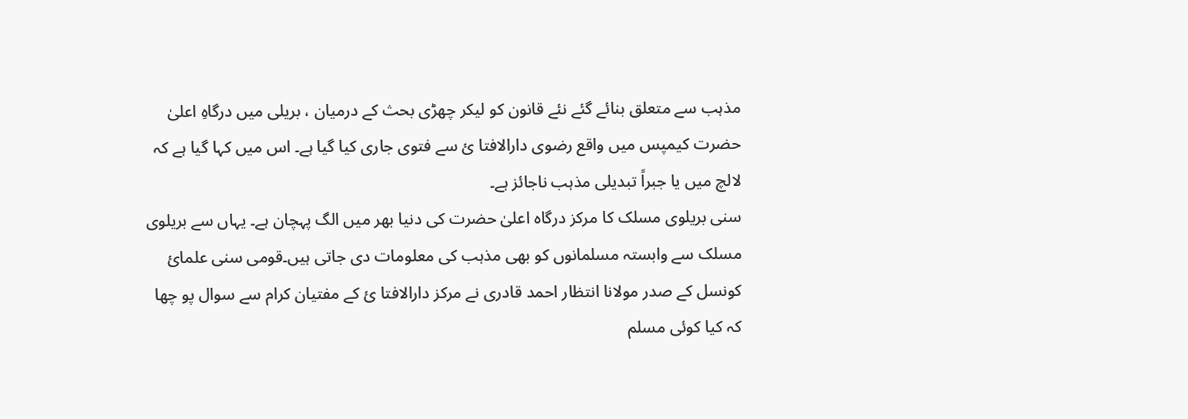مذہب سے متعلق بنائے گئے نئے قانون کو لیکر چھڑی بحث کے درمیان ، بریلی میں درگاہِ اعلیٰ حضرت کیمپس میں واقع رضوی دارالافتا ئ سے فتوی جاری کیا گیا ہے۔ اس میں کہا گیا ہے کہ لالچ میں یا جبراً تبدیلی مذہب ناجائز ہے۔
سنی بریلوی مسلک کا مرکز درگاہ اعلیٰ حضرت کی دنیا بھر میں الگ پہچان ہے۔ یہاں سے بریلوی مسلک سے وابستہ مسلمانوں کو بھی مذہب کی معلومات دی جاتی ہیں۔قومی سنی علمائ کونسل کے صدر مولانا انتظار احمد قادری نے مرکز دارالافتا ئ کے مفتیان کرام سے سوال پو چھا کہ کیا کوئی مسلم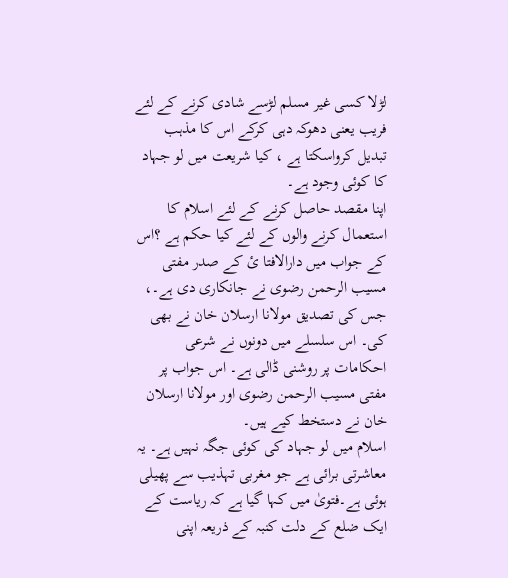لڑلا کسی غیر مسلم لڑسے شادی کرنے کے لئے فریب یعنی دھوکہ دہی کرکے اس کا مذہب تبدیل کرواسکتا ہے ، کیا شریعت میں لو جہاد کا کوئی وجود ہے۔
اپنا مقصد حاصل کرنے کے لئے اسلام کا استعمال کرنے والوں کے لئے کیا حکم ہے ؟اس کے جواب میں دارالافتا ئ کے صدر مفتی مسیب الرحمن رضوی نے جانکاری دی ہے۔، جس کی تصدیق مولانا ارسلان خان نے بھی کی۔ اس سلسلے میں دونوں نے شرعی احکامات پر روشنی ڈالی ہے۔ اس جواب پر مفتی مسیب الرحمن رضوی اور مولانا ارسلان خان نے دستخط کیے ہیں۔
اسلام میں لو جہاد کی کوئی جگہ نہیں ہے۔ یہ معاشرتی برائی ہے جو مغربی تہذیب سے پھیلی ہوئی ہے۔فتویٰ میں کہا گیا ہے کہ ریاست کے ایک ضلع کے دلت کنبہ کے ذریعہ اپنی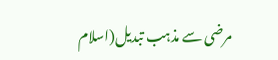مرضی سے مذہب تبدیل(اسلام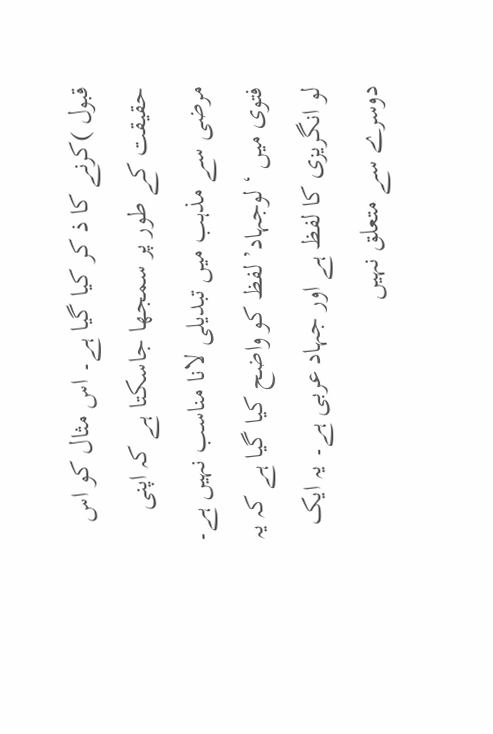قبول )کرنے کا ذ کر کیا گیا ہے۔ اس مثال کو اس حقیقت کے طور پر سمجھا جاسکتا ہے کہ اپنی مرضی سے مذہب میں تبدیلی لانا مناسب نہیں ہے۔
فتوی میں ‘ لوجہاد’ لفظ کو واضح کیا گیا ہے کہ یہ لو انگریزی کا لفظ ہے اور جہاد عربی ہے۔ یہ ایک دوسرے سے متعلق نہیں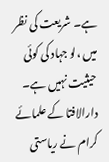ہے۔ شریعت کی نظر میں ،لو جہاد کی کوئی حیثیت نہیں ہے۔ دارالافتا کے علمائے کرام نے ریاستی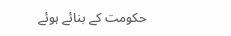حکومت کے بنائے ہوئے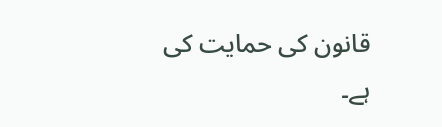قانون کی حمایت کی ہے۔